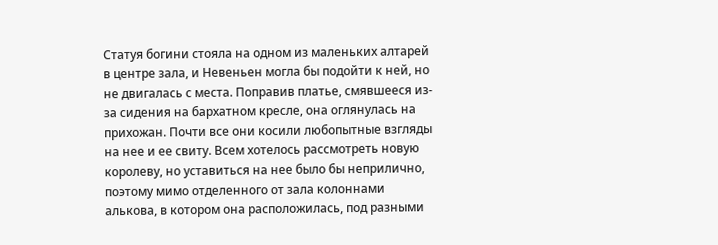Статуя богини стояла на одном из маленьких алтарей в центре зала, и Невеньен могла бы подойти к ней, но не двигалась с места. Поправив платье, смявшееся из-за сидения на бархатном кресле, она оглянулась на прихожан. Почти все они косили любопытные взгляды на нее и ее свиту. Всем хотелось рассмотреть новую королеву, но уставиться на нее было бы неприлично, поэтому мимо отделенного от зала колоннами алькова, в котором она расположилась, под разными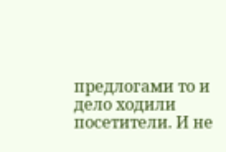предлогами то и дело ходили посетители. И не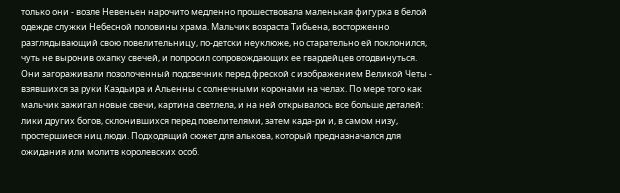только они - возле Невеньен нарочито медленно прошествовала маленькая фигурка в белой одежде служки Небесной половины храма. Мальчик возраста Тибьена, восторженно разглядывающий свою повелительницу, по-детски неуклюже, но старательно ей поклонился, чуть не выронив охапку свечей, и попросил сопровождающих ее гвардейцев отодвинуться. Они загораживали позолоченный подсвечник перед фреской с изображением Великой Четы - взявшихся за руки Каэдьира и Альенны с солнечными коронами на челах. По мере того как мальчик зажигал новые свечи, картина светлела, и на ней открывалось все больше деталей: лики других богов, склонившихся перед повелителями, затем када-ри и, в самом низу, простершиеся ниц люди. Подходящий сюжет для алькова, который предназначался для ожидания или молитв королевских особ.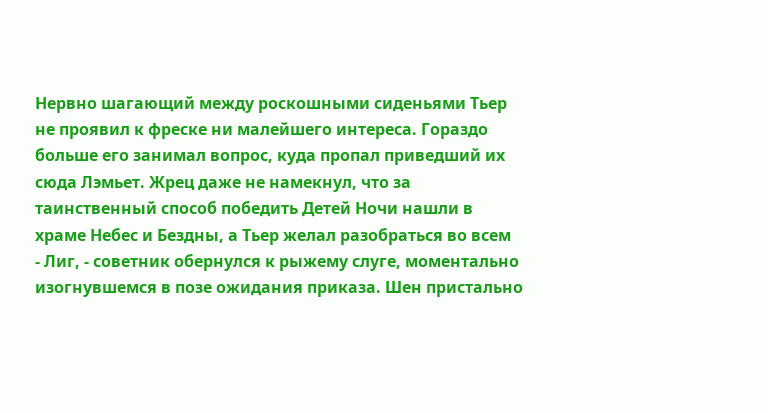Нервно шагающий между роскошными сиденьями Тьер не проявил к фреске ни малейшего интереса. Гораздо больше его занимал вопрос, куда пропал приведший их сюда Лэмьет. Жрец даже не намекнул, что за таинственный способ победить Детей Ночи нашли в храме Небес и Бездны, а Тьер желал разобраться во всем
- Лиг, - советник обернулся к рыжему слуге, моментально изогнувшемся в позе ожидания приказа. Шен пристально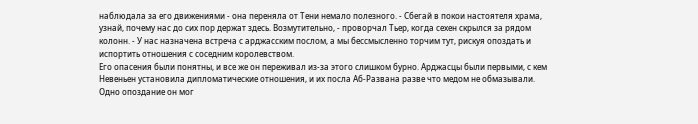наблюдала за его движениями - она переняла от Тени немало полезного. - Сбегай в покои настоятеля храма, узнай, почему нас до сих пор держат здесь. Возмутительно, - проворчал Тьер, когда сехен скрылся за рядом колонн. - У нас назначена встреча с арджасским послом, а мы бессмысленно торчим тут, рискуя опоздать и испортить отношения с соседним королевством.
Его опасения были понятны, и все же он переживал из-за этого слишком бурно. Арджасцы были первыми, с кем Невеньен установила дипломатические отношения, и их посла Аб-Развана разве что медом не обмазывали. Одно опоздание он мог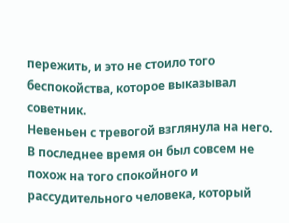пережить, и это не стоило того беспокойства, которое выказывал советник.
Невеньен с тревогой взглянула на него. В последнее время он был совсем не похож на того спокойного и рассудительного человека, который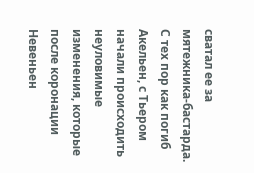сватал ее за мятежника-бастарда. С тех пор как погиб Акельен, с Тьером начали происходить неуловимые изменения, которые после коронации Невеньен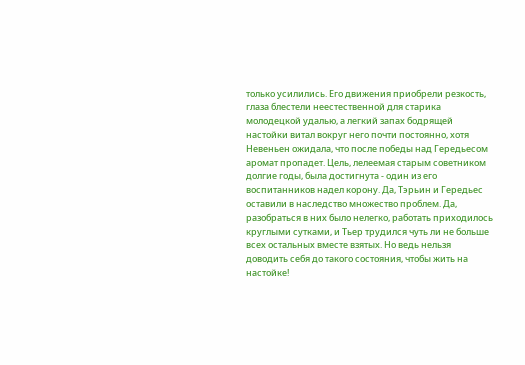только усилились. Его движения приобрели резкость, глаза блестели неестественной для старика молодецкой удалью, а легкий запах бодрящей настойки витал вокруг него почти постоянно, хотя Невеньен ожидала, что после победы над Гередьесом аромат пропадет. Цель, лелеемая старым советником долгие годы, была достигнута - один из его воспитанников надел корону. Да, Тэрьин и Гередьес оставили в наследство множество проблем. Да, разобраться в них было нелегко, работать приходилось круглыми сутками, и Тьер трудился чуть ли не больше всех остальных вместе взятых. Но ведь нельзя доводить себя до такого состояния, чтобы жить на настойке!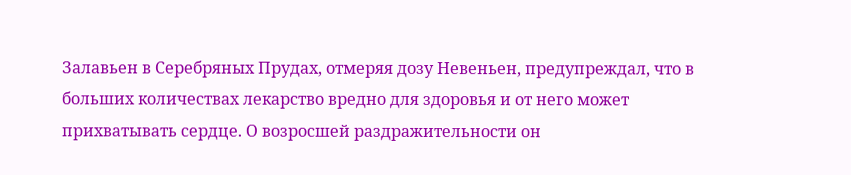Залавьен в Серебряных Прудах, отмеряя дозу Невеньен, предупреждал, что в больших количествах лекарство вредно для здоровья и от него может прихватывать сердце. О возросшей раздражительности он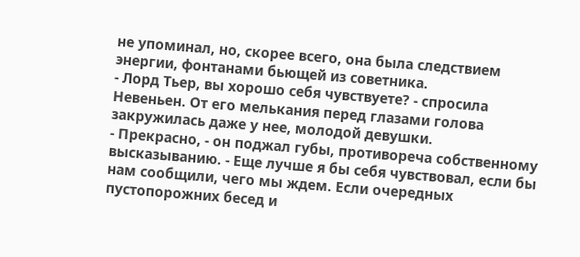не упоминал, но, скорее всего, она была следствием энергии, фонтанами бьющей из советника.
- Лорд Тьер, вы хорошо себя чувствуете? - спросила Невеньен. От его мелькания перед глазами голова закружилась даже у нее, молодой девушки.
- Прекрасно, - он поджал губы, противореча собственному высказыванию. - Еще лучше я бы себя чувствовал, если бы нам сообщили, чего мы ждем. Если очередных пустопорожних бесед и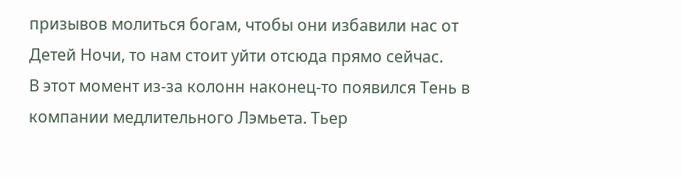призывов молиться богам, чтобы они избавили нас от Детей Ночи, то нам стоит уйти отсюда прямо сейчас.
В этот момент из-за колонн наконец-то появился Тень в компании медлительного Лэмьета. Тьер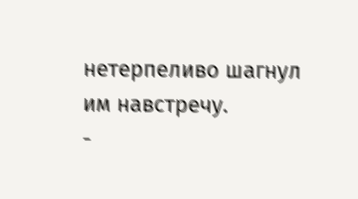нетерпеливо шагнул им навстречу.
-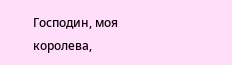Господин, моя королева,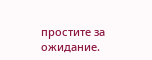простите за ожидание.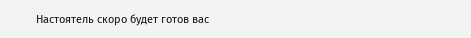Настоятель скоро будет готов вас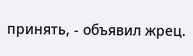принять, - объявил жрец.